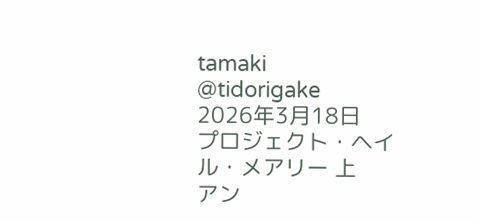tamaki
@tidorigake
2026年3月18日
プロジェクト・ヘイル・メアリー 上
アン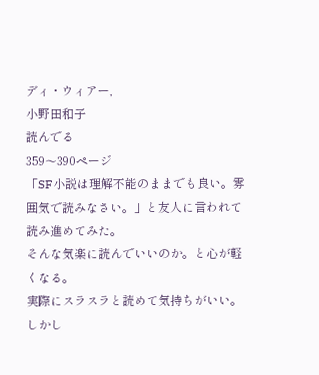ディ・ウィアー,
小野田和子
読んでる
359〜390ページ
「SF小説は理解不能のままでも良い。雰囲気で読みなさい。」と友人に言われて読み進めてみた。
そんな気楽に読んでいいのか。と心が軽くなる。
実際にスラスラと読めて気持ちがいい。
しかし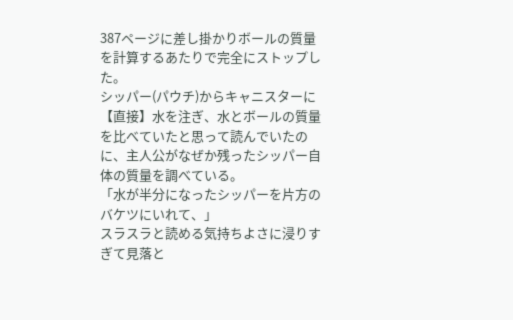387ページに差し掛かりボールの質量を計算するあたりで完全にストップした。
シッパー(パウチ)からキャニスターに【直接】水を注ぎ、水とボールの質量を比べていたと思って読んでいたのに、主人公がなぜか残ったシッパー自体の質量を調べている。
「水が半分になったシッパーを片方のバケツにいれて、」
スラスラと読める気持ちよさに浸りすぎて見落と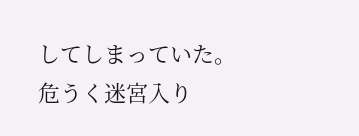してしまっていた。
危うく迷宮入り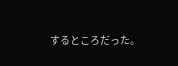するところだった。